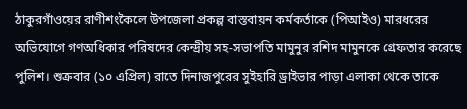ঠাকুরগাঁওয়ের রাণীশংকৈলে উপজেলা প্রকল্প বাস্তবায়ন কর্মকর্তাকে (পিআইও) মারধরের অভিযোগে গণঅধিকার পরিষদের কেন্দ্রীয় সহ-সভাপতি মামুনুর রশিদ মামুনকে গ্রেফতার করেছে পুলিশ। শুক্রবার (১০ এপ্রিল) রাতে দিনাজপুরের সুইহারি ড্রাইভার পাড়া এলাকা থেকে তাকে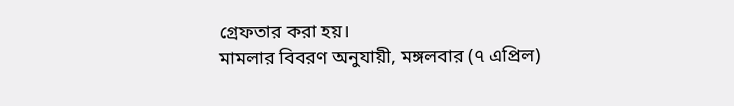গ্রেফতার করা হয়।
মামলার বিবরণ অনুযায়ী, মঙ্গলবার (৭ এপ্রিল)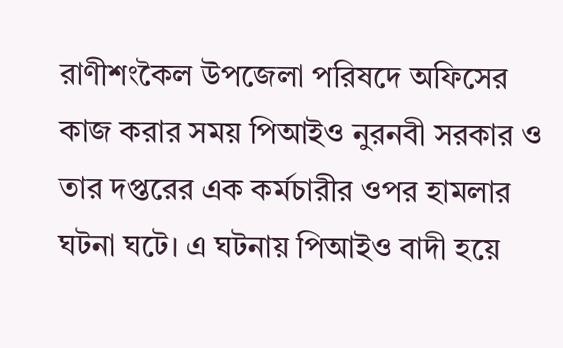রাণীশংকৈল উপজেলা পরিষদে অফিসের কাজ করার সময় পিআইও নুরনবী সরকার ও তার দপ্তরের এক কর্মচারীর ওপর হামলার ঘটনা ঘটে। এ ঘটনায় পিআইও বাদী হয়ে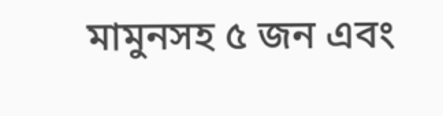মামুনসহ ৫ জন এবং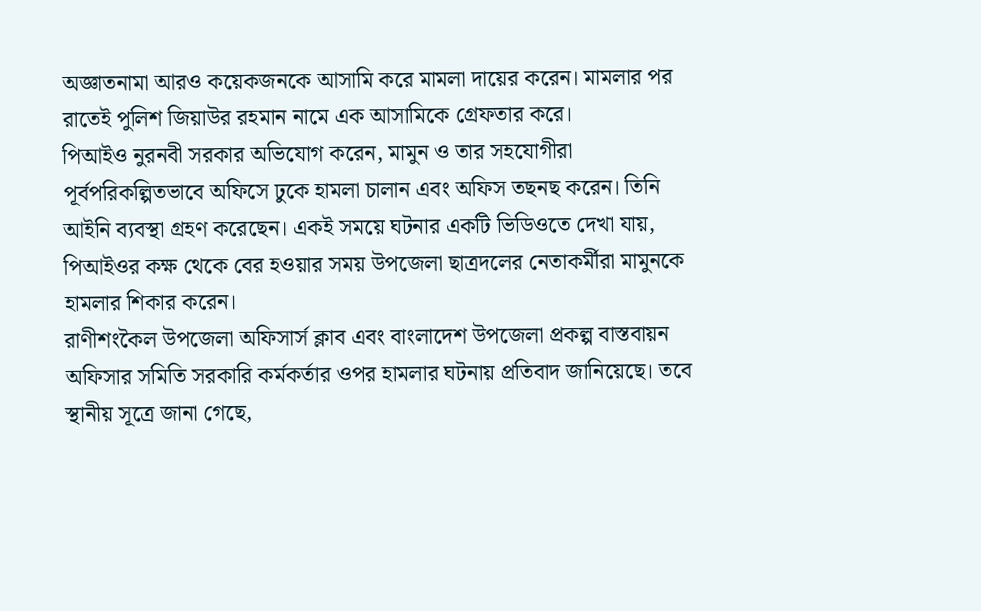অজ্ঞাতনামা আরও কয়েকজনকে আসামি করে মামলা দায়ের করেন। মামলার পর রাতেই পুলিশ জিয়াউর রহমান নামে এক আসামিকে গ্রেফতার করে।
পিআইও নুরনবী সরকার অভিযোগ করেন, মামুন ও তার সহযোগীরা পূর্বপরিকল্পিতভাবে অফিসে ঢুকে হামলা চালান এবং অফিস তছনছ করেন। তিনি আইনি ব্যবস্থা গ্রহণ করেছেন। একই সময়ে ঘটনার একটি ভিডিওতে দেখা যায়, পিআইওর কক্ষ থেকে বের হওয়ার সময় উপজেলা ছাত্রদলের নেতাকর্মীরা মামুনকে হামলার শিকার করেন।
রাণীশংকৈল উপজেলা অফিসার্স ক্লাব এবং বাংলাদেশ উপজেলা প্রকল্প বাস্তবায়ন অফিসার সমিতি সরকারি কর্মকর্তার ওপর হামলার ঘটনায় প্রতিবাদ জানিয়েছে। তবে স্থানীয় সূত্রে জানা গেছে,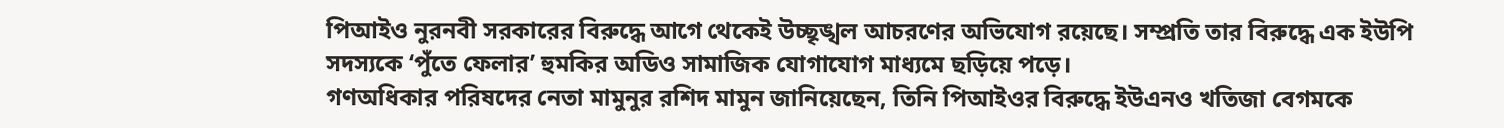পিআইও নুরনবী সরকারের বিরুদ্ধে আগে থেকেই উচ্ছৃঙ্খল আচরণের অভিযোগ রয়েছে। সম্প্রতি তার বিরুদ্ধে এক ইউপি সদস্যকে ‘পুঁতে ফেলার’ হুমকির অডিও সামাজিক যোগাযোগ মাধ্যমে ছড়িয়ে পড়ে।
গণঅধিকার পরিষদের নেতা মামুনুর রশিদ মামুন জানিয়েছেন, তিনি পিআইওর বিরুদ্ধে ইউএনও খতিজা বেগমকে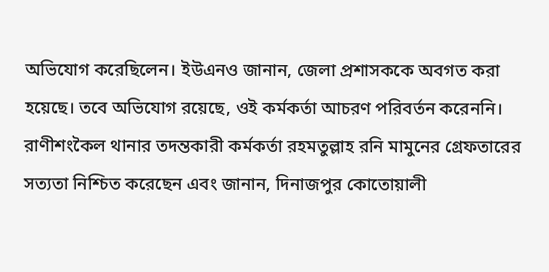অভিযোগ করেছিলেন। ইউএনও জানান, জেলা প্রশাসককে অবগত করা হয়েছে। তবে অভিযোগ রয়েছে, ওই কর্মকর্তা আচরণ পরিবর্তন করেননি।
রাণীশংকৈল থানার তদন্তকারী কর্মকর্তা রহমতুল্লাহ রনি মামুনের গ্রেফতারের সত্যতা নিশ্চিত করেছেন এবং জানান, দিনাজপুর কোতোয়ালী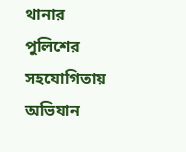থানার পুলিশের সহযোগিতায় অভিযান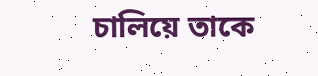চালিয়ে তাকে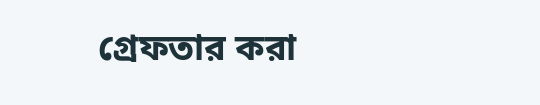গ্রেফতার করা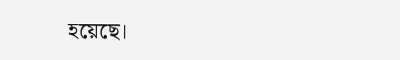হয়েছে।